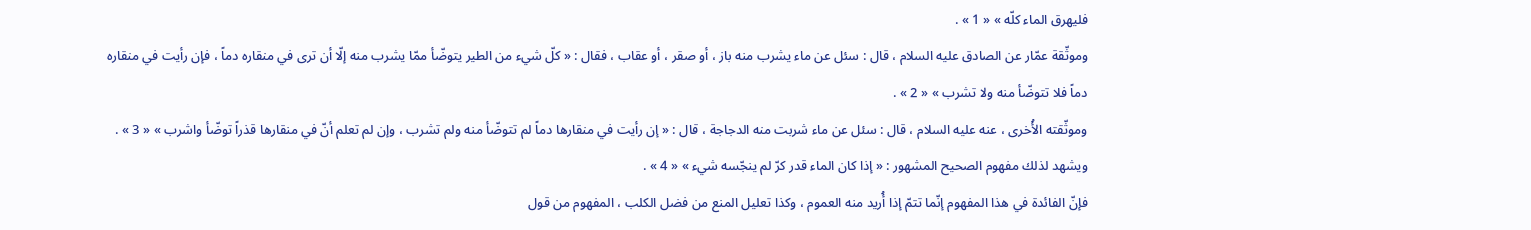فليهرق الماء كلّه » « 1 » .
وموثّقة عمّار عن الصادق عليه السلام ، قال : سئل عن ماء يشرب منه باز ، أو صقر ، أو عقاب ، فقال : « كلّ شيء من الطير يتوضّأ ممّا يشرب منه إلّا أن ترى في منقاره دماً ، فإن رأيت في منقاره دماً فلا تتوضّأ منه ولا تشرب » « 2 » .
وموثّقته الأُخرى ، عنه عليه السلام ، قال : سئل عن ماء شربت منه الدجاجة ، قال : « إن رأيت في منقارها دماً لم تتوضّأ منه ولم تشرب ، وإن لم تعلم أنّ في منقارها قذراً توضّأ واشرب » « 3 » .
ويشهد لذلك مفهوم الصحيح المشهور : « إذا كان الماء قدر كرّ لم ينجّسه شيء » « 4 » .
فإنّ الفائدة في هذا المفهوم إنّما تتمّ إذا أُريد منه العموم ، وكذا تعليل المنع من فضل الكلب ، المفهوم من قول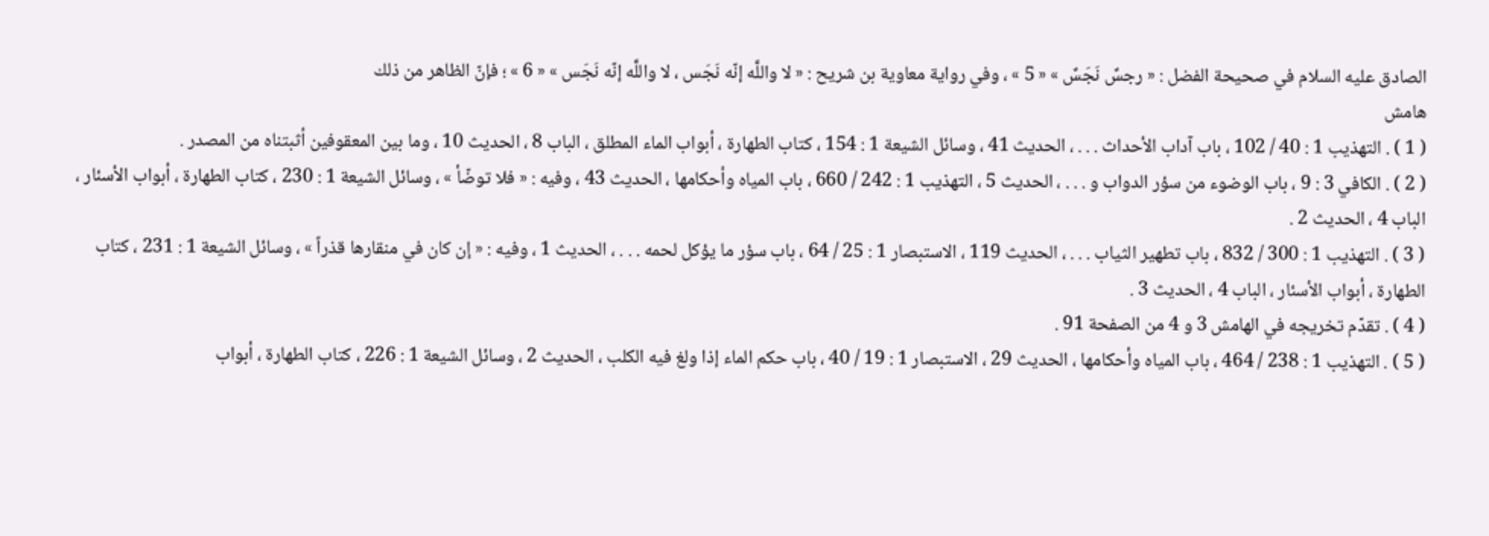الصادق عليه السلام في صحيحة الفضل : « رجسٌ نَجَسٌ » « 5 » ، وفي رواية معاوية بن شريح : « لا واللَّه إنّه نَجَس ، لا واللَّه إنّه نَجَس » « 6 » ؛ فإنّ الظاهر من ذلك
هامش
( 1 ) . التهذيب 1 : 40 / 102 ، باب آداب الأحداث . . . ، الحديث 41 ، وسائل الشيعة 1 : 154 ، كتاب الطهارة ، أبواب الماء المطلق ، الباب 8 ، الحديث 10 ، وما بين المعقوفين أثبتناه من المصدر .
( 2 ) . الكافي 3 : 9 ، باب الوضوء من سؤر الدواب و . . . ، الحديث 5 ، التهذيب 1 : 242 / 660 ، باب المياه وأحكامها ، الحديث 43 ، وفيه : « فلا توضّأ » ، وسائل الشيعة 1 : 230 ، كتاب الطهارة ، أبواب الأسئار ، الباب 4 ، الحديث 2 .
( 3 ) . التهذيب 1 : 300 / 832 ، باب تطهير الثياب . . . ، الحديث 119 ، الاستبصار 1 : 25 / 64 ، باب سؤر ما يؤكل لحمه . . . ، الحديث 1 ، وفيه : « إن كان في منقارها قذراً » ، وسائل الشيعة 1 : 231 ، كتاب الطهارة ، أبواب الأسئار ، الباب 4 ، الحديث 3 .
( 4 ) . تقدّم تخريجه في الهامش 3 و 4 من الصفحة 91 .
( 5 ) . التهذيب 1 : 238 / 464 ، باب المياه وأحكامها ، الحديث 29 ، الاستبصار 1 : 19 / 40 ، باب حكم الماء إذا ولغ فيه الكلب ، الحديث 2 ، وسائل الشيعة 1 : 226 ، كتاب الطهارة ، أبواب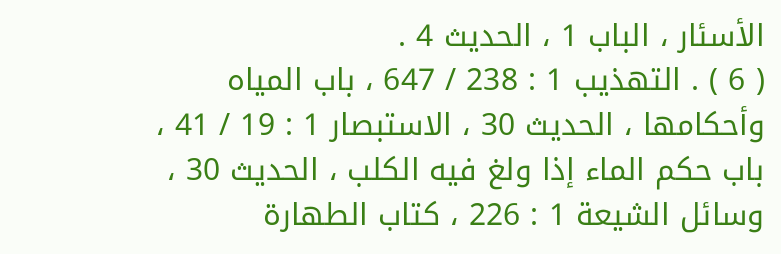الأسئار ، الباب 1 ، الحديث 4 .
( 6 ) . التهذيب 1 : 238 / 647 ، باب المياه وأحكامها ، الحديث 30 ، الاستبصار 1 : 19 / 41 ، باب حكم الماء إذا ولغ فيه الكلب ، الحديث 30 ، وسائل الشيعة 1 : 226 ، كتاب الطهارة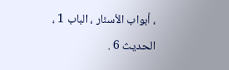، أبواب الأسئار ، الباب 1 ، الحديث 6 .